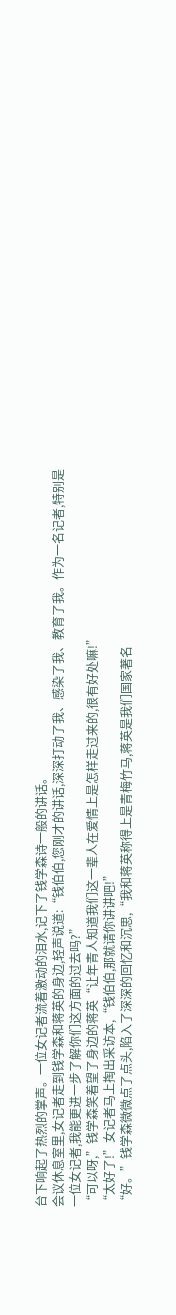台下响起了热烈的掌声。一位女记者流着激动的泪水,记下了钱学森诗一般的讲话。
会议休息室里,女记者走到钱学森和蒋英的身边,轻声说道:“钱伯伯,您刚才的讲话,深深打动了我、感染了我、教育了我。作为一名记者,特别是一位女记者,我能更进一步了解你们这方面的过去吗?”
“可以呀,”钱学森笑着望了身边的蒋英“让年青人知道我们这一辈人在爱情上是怎样走过来的,很有好处嘛!”
“太好了!”女记者马上掏出采访本,“钱伯伯,那就请你讲讲吧!”
“好。”钱学森微微点了点头,陷入了深深的回忆和沉思,“我和蒋英称得上是青梅竹马,蒋英是我们国家著名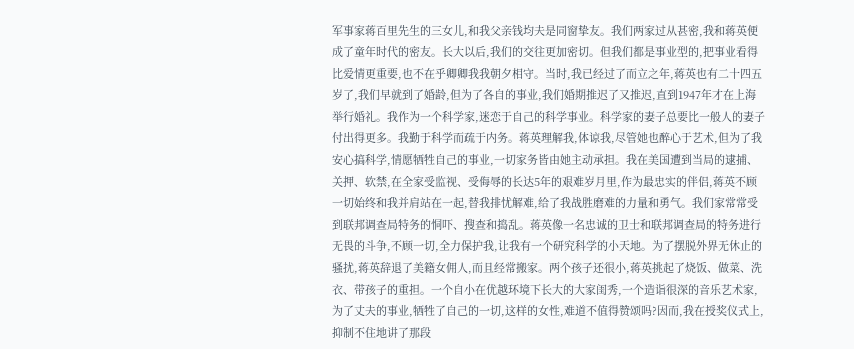军事家蒋百里先生的三女儿,和我父亲钱均夫是同窗挚友。我们两家过从甚密,我和蒋英便成了童年时代的密友。长大以后,我们的交往更加密切。但我们都是事业型的,把事业看得比爱情更重要,也不在乎卿卿我我朝夕相守。当时,我已经过了而立之年,蒋英也有二十四五岁了,我们早就到了婚龄,但为了各自的事业,我们婚期推迟了又推迟,直到1947年才在上海举行婚礼。我作为一个科学家,迷恋于自己的科学事业。科学家的妻子总要比一般人的妻子付出得更多。我勤于科学而疏于内务。蒋英理解我,体谅我,尽管她也醉心于艺术,但为了我安心搞科学,情愿牺牲自己的事业,一切家务皆由她主动承担。我在美国遭到当局的逮捕、关押、软禁,在全家受监视、受侮辱的长达5年的艰难岁月里,作为最忠实的伴侣,蒋英不顾一切始终和我并肩站在一起,替我排忧解难,给了我战胜磨难的力量和勇气。我们家常常受到联邦调查局特务的恫吓、搜查和捣乱。蒋英像一名忠诚的卫士和联邦调查局的特务进行无畏的斗争,不顾一切,全力保护我,让我有一个研究科学的小天地。为了摆脱外界无休止的骚扰,蒋英辞退了美籍女佣人,而且经常搬家。两个孩子还很小,蒋英挑起了烧饭、做菜、洗衣、带孩子的重担。一个自小在优越环境下长大的大家闺秀,一个造诣很深的音乐艺术家,为了丈夫的事业,牺牲了自己的一切,这样的女性,难道不值得赞颂吗?因而,我在授奖仪式上,抑制不住地讲了那段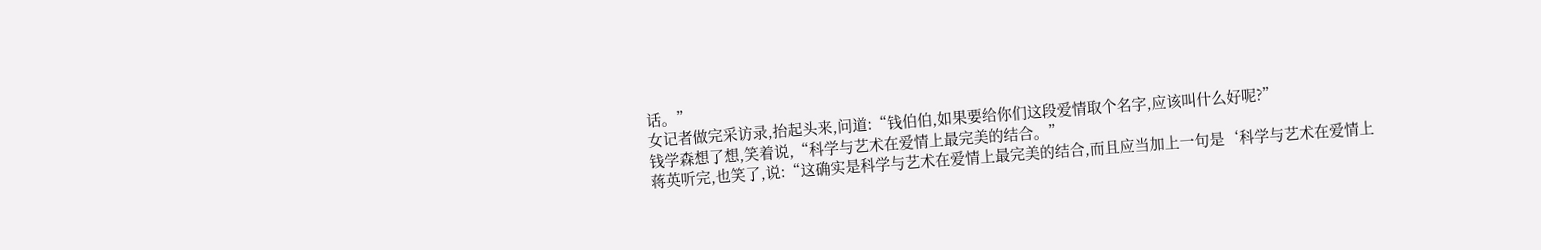话。”
女记者做完采访录,抬起头来,问道:“钱伯伯,如果要给你们这段爱情取个名字,应该叫什么好呢?”
钱学森想了想,笑着说,“科学与艺术在爱情上最完美的结合。”
蒋英听完,也笑了,说:“这确实是科学与艺术在爱情上最完美的结合,而且应当加上一句是‘科学与艺术在爱情上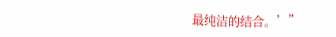最纯洁的结合。’”